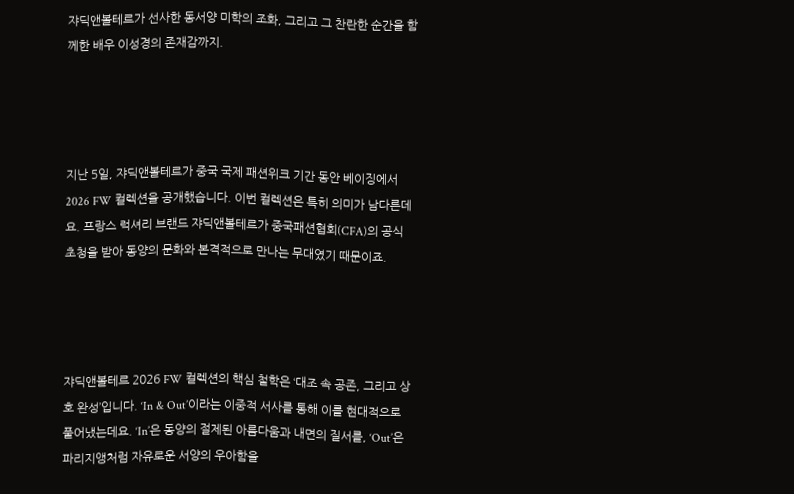쟈딕앤볼테르가 선사한 동서양 미학의 조화, 그리고 그 찬란한 순간을 함께한 배우 이성경의 존재감까지.




지난 5일, 쟈딕앤볼테르가 중국 국제 패션위크 기간 동안 베이징에서 2026 FW 컬렉션을 공개했습니다. 이번 컬렉션은 특히 의미가 남다른데요. 프랑스 럭셔리 브랜드 쟈딕앤볼테르가 중국패션협회(CFA)의 공식 초청을 받아 동양의 문화와 본격적으로 만나는 무대였기 때문이죠.




쟈딕앤볼테르 2026 FW 컬렉션의 핵심 철학은 ‘대조 속 공존, 그리고 상호 완성’입니다. ‘In & Out’이라는 이중적 서사를 통해 이를 현대적으로 풀어냈는데요. ‘In’은 동양의 절제된 아름다움과 내면의 질서를, ‘Out’은 파리지앵처럼 자유로운 서양의 우아함을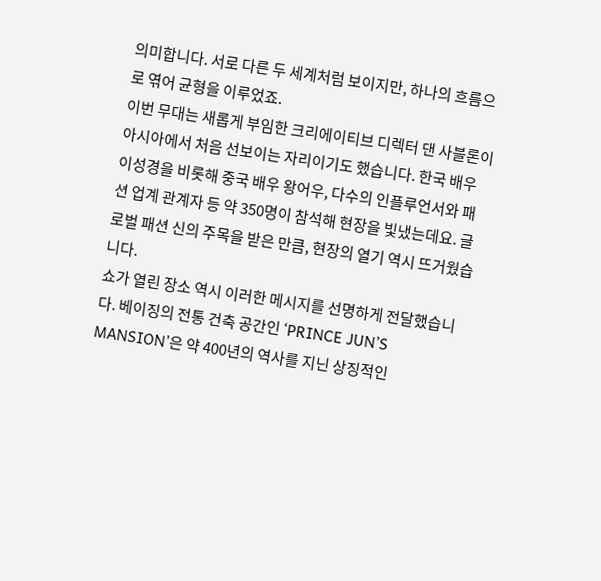의미합니다. 서로 다른 두 세계처럼 보이지만, 하나의 흐름으로 엮어 균형을 이루었죠.
이번 무대는 새롭게 부임한 크리에이티브 디렉터 댄 사블론이 아시아에서 처음 선보이는 자리이기도 했습니다. 한국 배우 이성경을 비롯해 중국 배우 왕어우, 다수의 인플루언서와 패션 업계 관계자 등 약 350명이 참석해 현장을 빛냈는데요. 글로벌 패션 신의 주목을 받은 만큼, 현장의 열기 역시 뜨거웠습니다.
쇼가 열린 장소 역시 이러한 메시지를 선명하게 전달했습니다. 베이징의 전통 건축 공간인 ‘PRINCE JUN’S MANSION’은 약 400년의 역사를 지닌 상징적인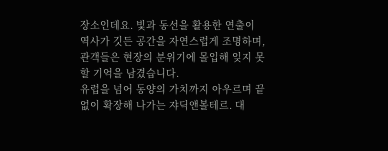장소인데요. 빛과 동선을 활용한 연출이 역사가 깃든 공간을 자연스럽게 조명하며, 관객들은 현장의 분위기에 몰입해 잊지 못할 기억을 남겼습니다.
유럽을 넘어 동양의 가치까지 아우르며 끝없이 확장해 나가는 쟈딕앤볼테르. 대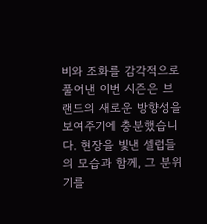비와 조화를 감각적으로 풀어낸 이번 시즌은 브랜드의 새로운 방향성을 보여주기에 충분했습니다. 현장을 빛낸 셀럽들의 모습과 함께, 그 분위기를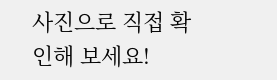사진으로 직접 확인해 보세요!